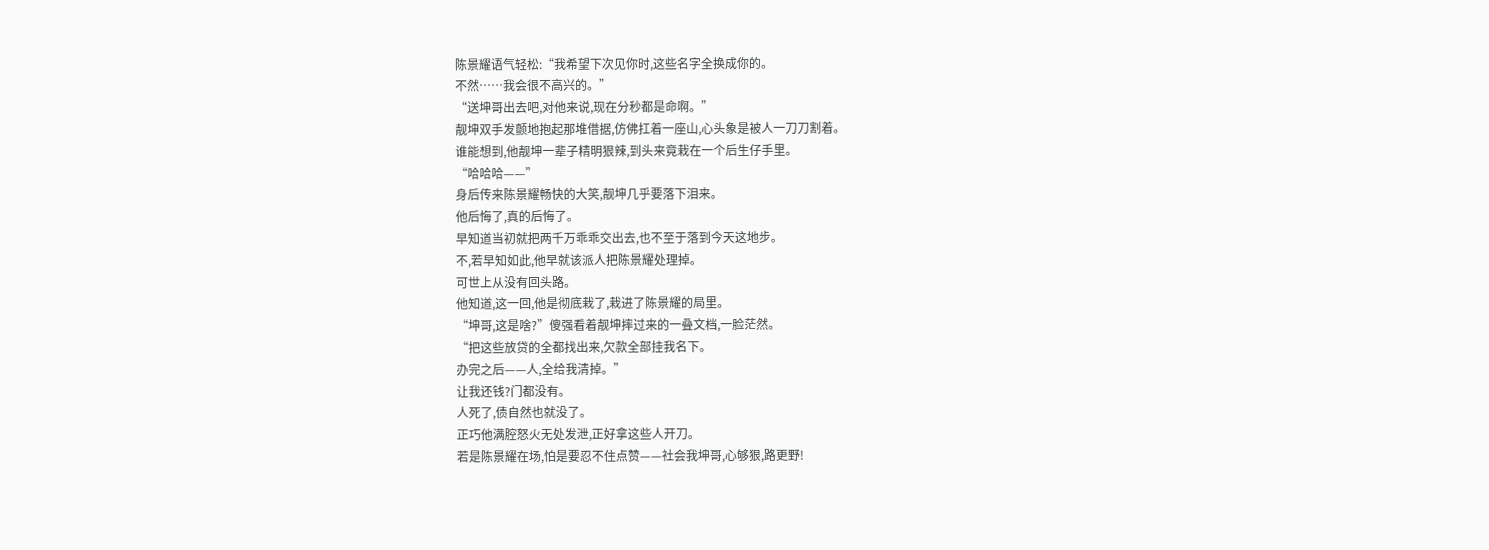陈景耀语气轻松:“我希望下次见你时,这些名字全换成你的。
不然……我会很不高兴的。”
“送坤哥出去吧,对他来说,现在分秒都是命啊。”
靓坤双手发颤地抱起那堆借据,仿佛扛着一座山,心头象是被人一刀刀割着。
谁能想到,他靓坤一辈子精明狠辣,到头来竟栽在一个后生仔手里。
“哈哈哈——”
身后传来陈景耀畅快的大笑,靓坤几乎要落下泪来。
他后悔了,真的后悔了。
早知道当初就把两千万乖乖交出去,也不至于落到今天这地步。
不,若早知如此,他早就该派人把陈景耀处理掉。
可世上从没有回头路。
他知道,这一回,他是彻底栽了,栽进了陈景耀的局里。
“坤哥,这是啥?”傻强看着靓坤摔过来的一叠文档,一脸茫然。
“把这些放贷的全都找出来,欠款全部挂我名下。
办完之后——人,全给我清掉。”
让我还钱?门都没有。
人死了,债自然也就没了。
正巧他满腔怒火无处发泄,正好拿这些人开刀。
若是陈景耀在场,怕是要忍不住点赞——社会我坤哥,心够狠,路更野!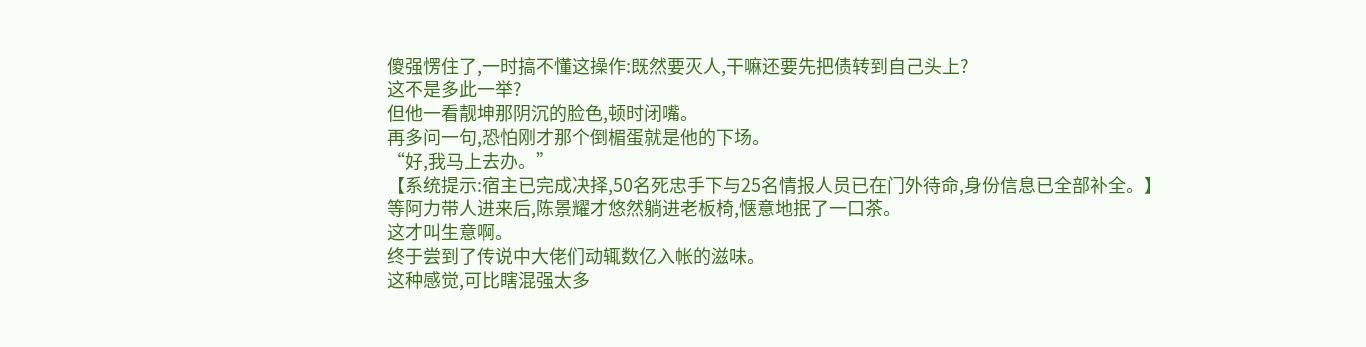傻强愣住了,一时搞不懂这操作:既然要灭人,干嘛还要先把债转到自己头上?
这不是多此一举?
但他一看靓坤那阴沉的脸色,顿时闭嘴。
再多问一句,恐怕刚才那个倒楣蛋就是他的下场。
“好,我马上去办。”
【系统提示:宿主已完成决择,50名死忠手下与25名情报人员已在门外待命,身份信息已全部补全。】
等阿力带人进来后,陈景耀才悠然躺进老板椅,惬意地抿了一口茶。
这才叫生意啊。
终于尝到了传说中大佬们动辄数亿入帐的滋味。
这种感觉,可比瞎混强太多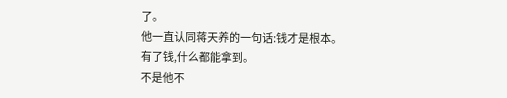了。
他一直认同蒋天养的一句话:钱才是根本。
有了钱,什么都能拿到。
不是他不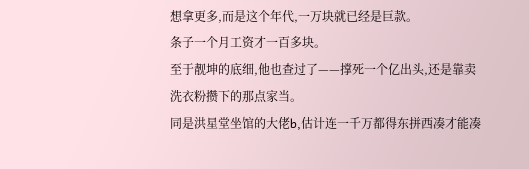想拿更多,而是这个年代,一万块就已经是巨款。
条子一个月工资才一百多块。
至于靓坤的底细,他也查过了——撑死一个亿出头,还是靠卖洗衣粉攒下的那点家当。
同是洪星堂坐馆的大佬b,估计连一千万都得东拼西凑才能凑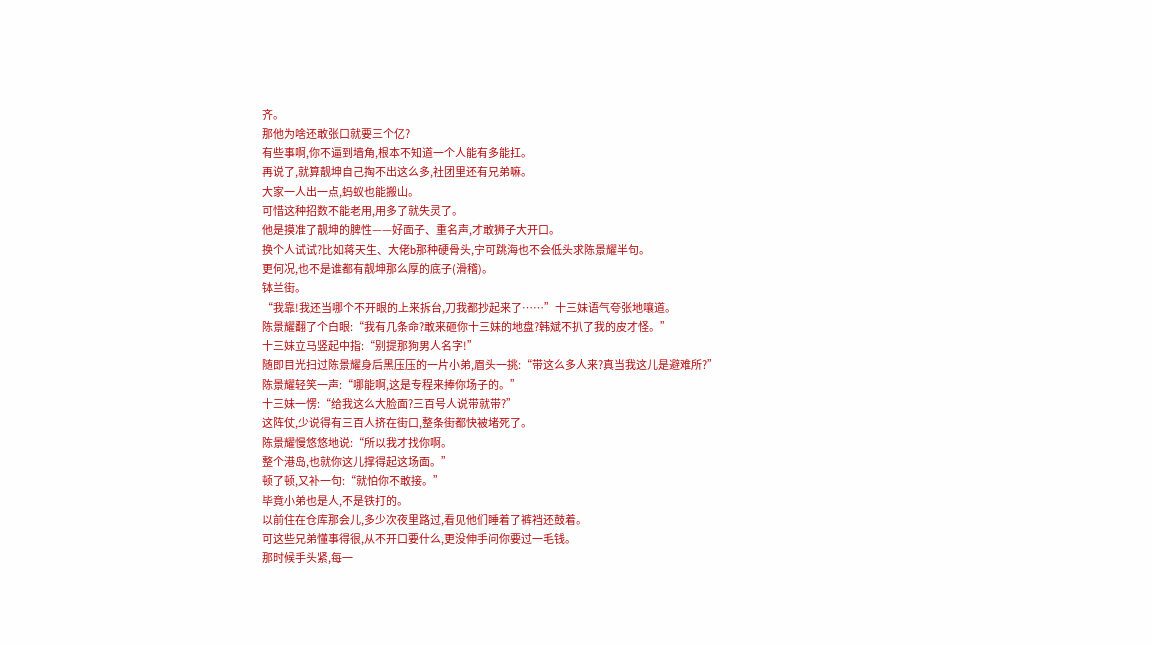齐。
那他为啥还敢张口就要三个亿?
有些事啊,你不逼到墙角,根本不知道一个人能有多能扛。
再说了,就算靓坤自己掏不出这么多,社团里还有兄弟嘛。
大家一人出一点,蚂蚁也能搬山。
可惜这种招数不能老用,用多了就失灵了。
他是摸准了靓坤的脾性——好面子、重名声,才敢狮子大开口。
换个人试试?比如蒋天生、大佬b那种硬骨头,宁可跳海也不会低头求陈景耀半句。
更何况,也不是谁都有靓坤那么厚的底子(滑稽)。
钵兰街。
“我靠!我还当哪个不开眼的上来拆台,刀我都抄起来了……”十三妹语气夸张地嚷道。
陈景耀翻了个白眼:“我有几条命?敢来砸你十三妹的地盘?韩斌不扒了我的皮才怪。”
十三妹立马竖起中指:“别提那狗男人名字!”
随即目光扫过陈景耀身后黑压压的一片小弟,眉头一挑:“带这么多人来?真当我这儿是避难所?”
陈景耀轻笑一声:“哪能啊,这是专程来捧你场子的。”
十三妹一愣:“给我这么大脸面?三百号人说带就带?”
这阵仗,少说得有三百人挤在街口,整条街都快被堵死了。
陈景耀慢悠悠地说:“所以我才找你啊。
整个港岛,也就你这儿撑得起这场面。”
顿了顿,又补一句:“就怕你不敢接。”
毕竟小弟也是人,不是铁打的。
以前住在仓库那会儿,多少次夜里路过,看见他们睡着了裤裆还鼓着。
可这些兄弟懂事得很,从不开口要什么,更没伸手问你要过一毛钱。
那时候手头紧,每一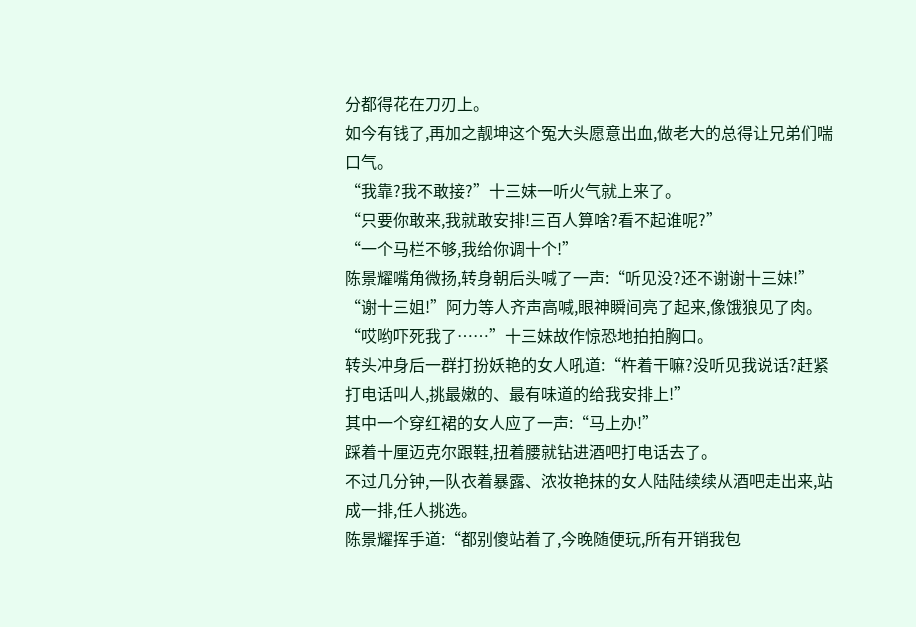分都得花在刀刃上。
如今有钱了,再加之靓坤这个冤大头愿意出血,做老大的总得让兄弟们喘口气。
“我靠?我不敢接?”十三妹一听火气就上来了。
“只要你敢来,我就敢安排!三百人算啥?看不起谁呢?”
“一个马栏不够,我给你调十个!”
陈景耀嘴角微扬,转身朝后头喊了一声:“听见没?还不谢谢十三妹!”
“谢十三姐!”阿力等人齐声高喊,眼神瞬间亮了起来,像饿狼见了肉。
“哎哟吓死我了……”十三妹故作惊恐地拍拍胸口。
转头冲身后一群打扮妖艳的女人吼道:“杵着干嘛?没听见我说话?赶紧打电话叫人,挑最嫩的、最有味道的给我安排上!”
其中一个穿红裙的女人应了一声:“马上办!”
踩着十厘迈克尔跟鞋,扭着腰就钻进酒吧打电话去了。
不过几分钟,一队衣着暴露、浓妆艳抹的女人陆陆续续从酒吧走出来,站成一排,任人挑选。
陈景耀挥手道:“都别傻站着了,今晚随便玩,所有开销我包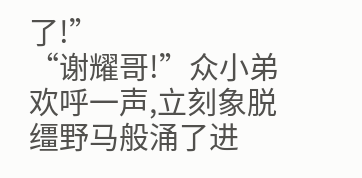了!”
“谢耀哥!”众小弟欢呼一声,立刻象脱缰野马般涌了进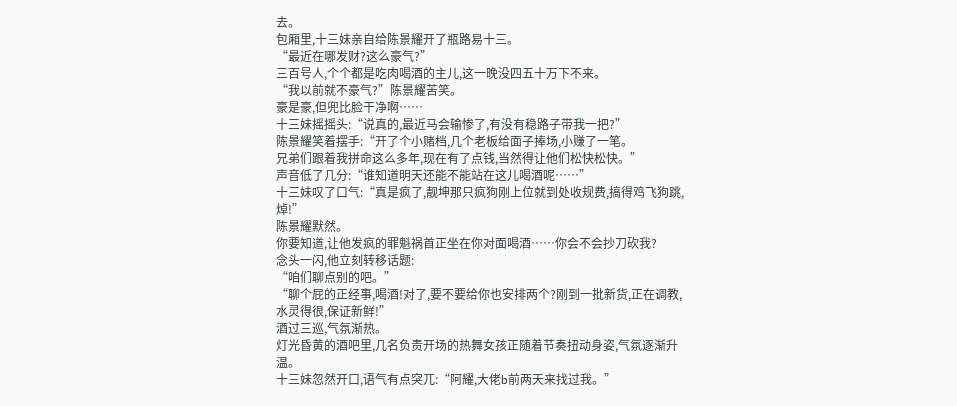去。
包厢里,十三妹亲自给陈景耀开了瓶路易十三。
“最近在哪发财?这么豪气?”
三百号人,个个都是吃肉喝酒的主儿,这一晚没四五十万下不来。
“我以前就不豪气?”陈景耀苦笑。
豪是豪,但兜比脸干净啊……
十三妹摇摇头:“说真的,最近马会输惨了,有没有稳路子带我一把?”
陈景耀笑着摆手:“开了个小赌档,几个老板给面子捧场,小赚了一笔。
兄弟们跟着我拼命这么多年,现在有了点钱,当然得让他们松快松快。”
声音低了几分:“谁知道明天还能不能站在这儿喝酒呢……”
十三妹叹了口气:“真是疯了,靓坤那只疯狗刚上位就到处收规费,搞得鸡飞狗跳,焯!”
陈景耀默然。
你要知道,让他发疯的罪魁祸首正坐在你对面喝酒……你会不会抄刀砍我?
念头一闪,他立刻转移话题:
“咱们聊点别的吧。”
“聊个屁的正经事,喝酒!对了,要不要给你也安排两个?刚到一批新货,正在调教,水灵得很,保证新鲜!”
酒过三巡,气氛渐热。
灯光昏黄的酒吧里,几名负责开场的热舞女孩正随着节奏扭动身姿,气氛逐渐升温。
十三妹忽然开口,语气有点突兀:“阿耀,大佬b前两天来找过我。”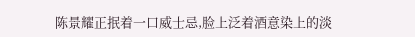陈景耀正抿着一口威士忌,脸上泛着酒意染上的淡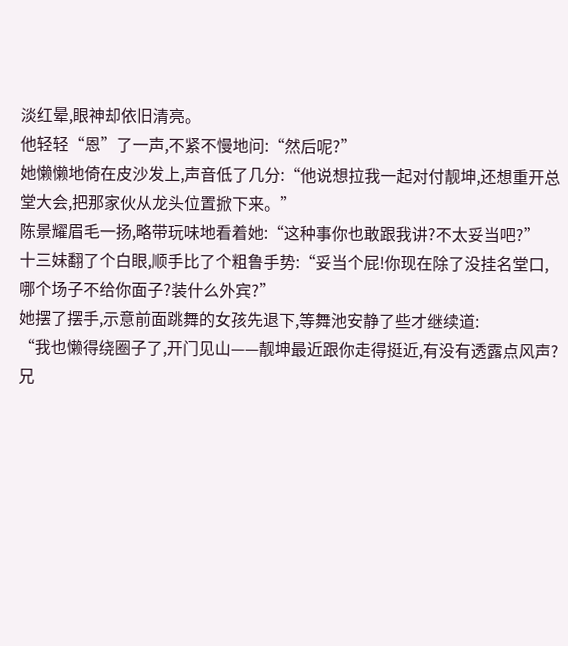淡红晕,眼神却依旧清亮。
他轻轻“恩”了一声,不紧不慢地问:“然后呢?”
她懒懒地倚在皮沙发上,声音低了几分:“他说想拉我一起对付靓坤,还想重开总堂大会,把那家伙从龙头位置掀下来。”
陈景耀眉毛一扬,略带玩味地看着她:“这种事你也敢跟我讲?不太妥当吧?”
十三妹翻了个白眼,顺手比了个粗鲁手势:“妥当个屁!你现在除了没挂名堂口,哪个场子不给你面子?装什么外宾?”
她摆了摆手,示意前面跳舞的女孩先退下,等舞池安静了些才继续道:
“我也懒得绕圈子了,开门见山——靓坤最近跟你走得挺近,有没有透露点风声?兄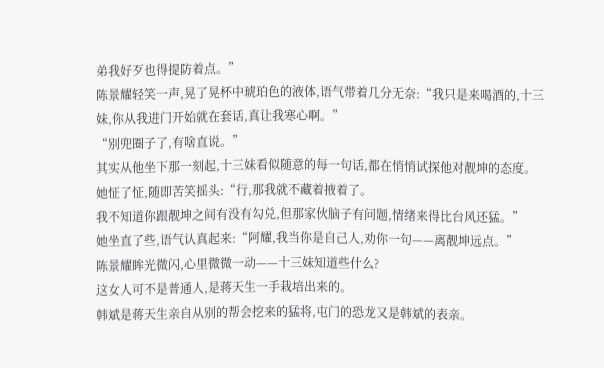弟我好歹也得提防着点。”
陈景耀轻笑一声,晃了晃杯中琥珀色的液体,语气带着几分无奈:“我只是来喝酒的,十三妹,你从我进门开始就在套话,真让我寒心啊。”
“别兜圈子了,有啥直说。”
其实从他坐下那一刻起,十三妹看似随意的每一句话,都在悄悄试探他对靓坤的态度。
她怔了怔,随即苦笑摇头:“行,那我就不藏着掖着了。
我不知道你跟靓坤之间有没有勾兑,但那家伙脑子有问题,情绪来得比台风还猛。”
她坐直了些,语气认真起来:“阿耀,我当你是自己人,劝你一句——离靓坤远点。”
陈景耀眸光微闪,心里微微一动——十三妹知道些什么?
这女人可不是普通人,是蒋天生一手栽培出来的。
韩斌是蒋天生亲自从别的帮会挖来的猛将,屯门的恐龙又是韩斌的表亲。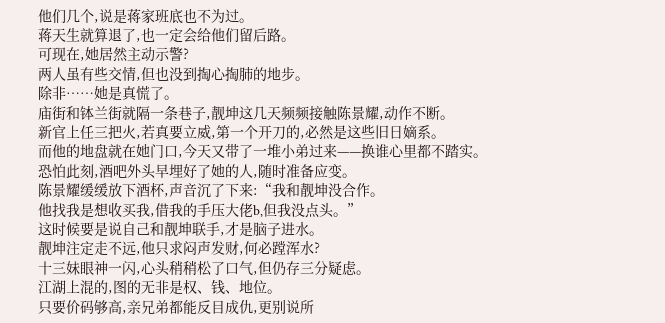他们几个,说是蒋家班底也不为过。
蒋天生就算退了,也一定会给他们留后路。
可现在,她居然主动示警?
两人虽有些交情,但也没到掏心掏肺的地步。
除非……她是真慌了。
庙街和钵兰街就隔一条巷子,靓坤这几天频频接触陈景耀,动作不断。
新官上任三把火,若真要立威,第一个开刀的,必然是这些旧日嫡系。
而他的地盘就在她门口,今天又带了一堆小弟过来——换谁心里都不踏实。
恐怕此刻,酒吧外头早埋好了她的人,随时准备应变。
陈景耀缓缓放下酒杯,声音沉了下来:“我和靓坤没合作。
他找我是想收买我,借我的手压大佬b,但我没点头。”
这时候要是说自己和靓坤联手,才是脑子进水。
靓坤注定走不远,他只求闷声发财,何必蹚浑水?
十三妹眼神一闪,心头稍稍松了口气,但仍存三分疑虑。
江湖上混的,图的无非是权、钱、地位。
只要价码够高,亲兄弟都能反目成仇,更别说所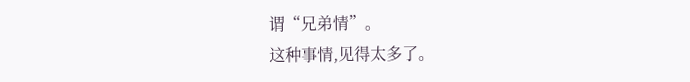谓“兄弟情”。
这种事情,见得太多了。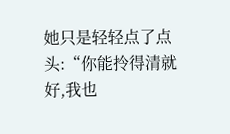她只是轻轻点了点头:“你能拎得清就好,我也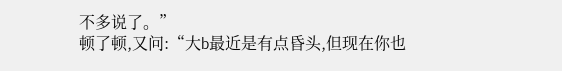不多说了。”
顿了顿,又问:“大b最近是有点昏头,但现在你也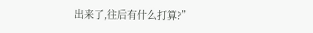出来了,往后有什么打算?”